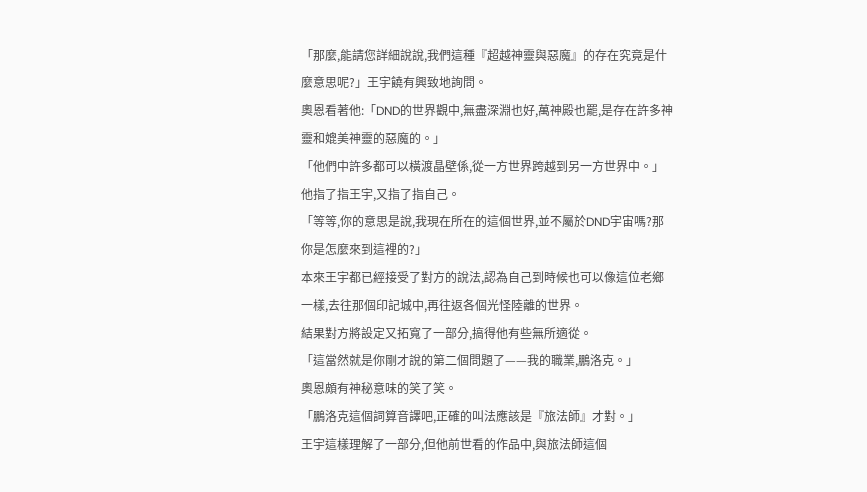「那麼,能請您詳細說說,我們這種『超越神靈與惡魔』的存在究竟是什麼意思呢?」王宇饒有興致地詢問。
奧恩看著他:「DND的世界觀中,無盡深淵也好,萬神殿也罷,是存在許多神靈和媲美神靈的惡魔的。」
「他們中許多都可以橫渡晶壁係,從一方世界跨越到另一方世界中。」
他指了指王宇,又指了指自己。
「等等,你的意思是說,我現在所在的這個世界,並不屬於DND宇宙嗎?那你是怎麼來到這裡的?」
本來王宇都已經接受了對方的說法,認為自己到時候也可以像這位老鄉一樣,去往那個印記城中,再往返各個光怪陸離的世界。
結果對方將設定又拓寬了一部分,搞得他有些無所適從。
「這當然就是你剛才說的第二個問題了——我的職業,鵬洛克。」
奧恩頗有神秘意味的笑了笑。
「鵬洛克這個詞算音譯吧,正確的叫法應該是『旅法師』才對。」
王宇這樣理解了一部分,但他前世看的作品中,與旅法師這個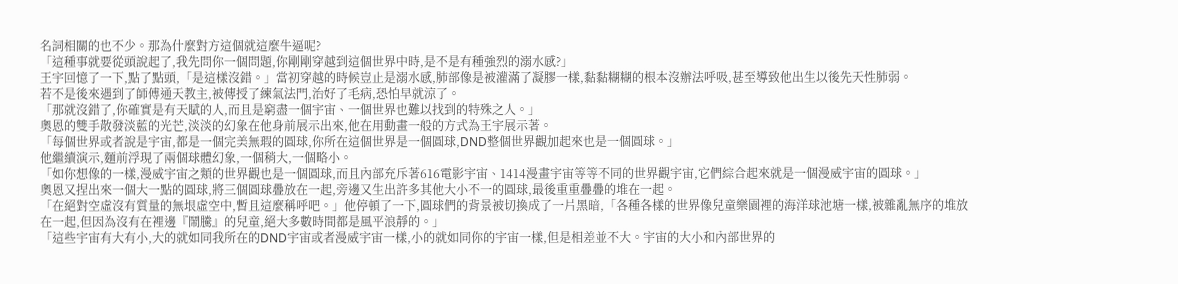名詞相關的也不少。那為什麼對方這個就這麼牛逼呢?
「這種事就要從頭說起了,我先問你一個問題,你剛剛穿越到這個世界中時,是不是有種強烈的溺水感?」
王宇回憶了一下,點了點頭,「是這樣沒錯。」當初穿越的時候豈止是溺水感,肺部像是被灌滿了凝膠一樣,黏黏糊糊的根本沒辦法呼吸,甚至導致他出生以後先天性肺弱。
若不是後來遇到了師傅通天教主,被傳授了練氣法門,治好了毛病,恐怕早就涼了。
「那就沒錯了,你確實是有天賦的人,而且是窮盡一個宇宙、一個世界也難以找到的特殊之人。」
奧恩的雙手散發淡藍的光芒,淡淡的幻象在他身前展示出來,他在用動畫一般的方式為王宇展示著。
「每個世界或者說是宇宙,都是一個完美無瑕的圓球,你所在這個世界是一個圓球,DND整個世界觀加起來也是一個圓球。」
他繼續演示,麵前浮現了兩個球體幻象,一個稍大,一個略小。
「如你想像的一樣,漫威宇宙之類的世界觀也是一個圓球,而且內部充斥著616電影宇宙、1414漫畫宇宙等等不同的世界觀宇宙,它們綜合起來就是一個漫威宇宙的圓球。」
奧恩又捏出來一個大一點的圓球,將三個圓球疊放在一起,旁邊又生出許多其他大小不一的圓球,最後重重疊疊的堆在一起。
「在絕對空虛沒有質量的無垠虛空中,暫且這麼稱呼吧。」他停頓了一下,圓球們的背景被切換成了一片黑暗,「各種各樣的世界像兒童樂園裡的海洋球池塘一樣,被雜亂無序的堆放在一起,但因為沒有在裡邊『鬧騰』的兒童,絕大多數時間都是風平浪靜的。」
「這些宇宙有大有小,大的就如同我所在的DND宇宙或者漫威宇宙一樣,小的就如同你的宇宙一樣,但是相差並不大。宇宙的大小和內部世界的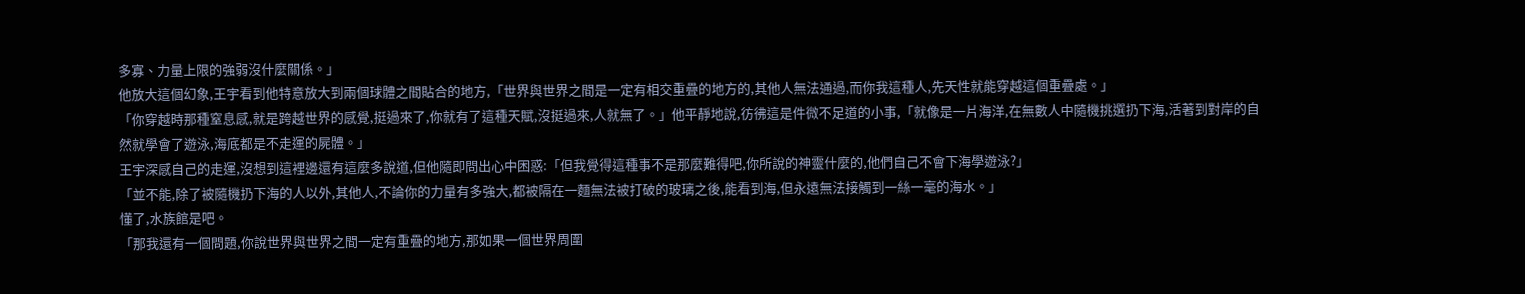多寡、力量上限的強弱沒什麼關係。」
他放大這個幻象,王宇看到他特意放大到兩個球體之間貼合的地方,「世界與世界之間是一定有相交重疊的地方的,其他人無法通過,而你我這種人,先天性就能穿越這個重疊處。」
「你穿越時那種窒息感,就是跨越世界的感覺,挺過來了,你就有了這種天賦,沒挺過來,人就無了。」他平靜地說,彷彿這是件微不足道的小事,「就像是一片海洋,在無數人中隨機挑選扔下海,活著到對岸的自然就學會了遊泳,海底都是不走運的屍體。」
王宇深感自己的走運,沒想到這裡邊還有這麼多說道,但他隨即問出心中困惑:「但我覺得這種事不是那麼難得吧,你所說的神靈什麼的,他們自己不會下海學遊泳?」
「並不能,除了被隨機扔下海的人以外,其他人,不論你的力量有多強大,都被隔在一麵無法被打破的玻璃之後,能看到海,但永遠無法接觸到一絲一毫的海水。」
懂了,水族館是吧。
「那我還有一個問題,你說世界與世界之間一定有重疊的地方,那如果一個世界周圍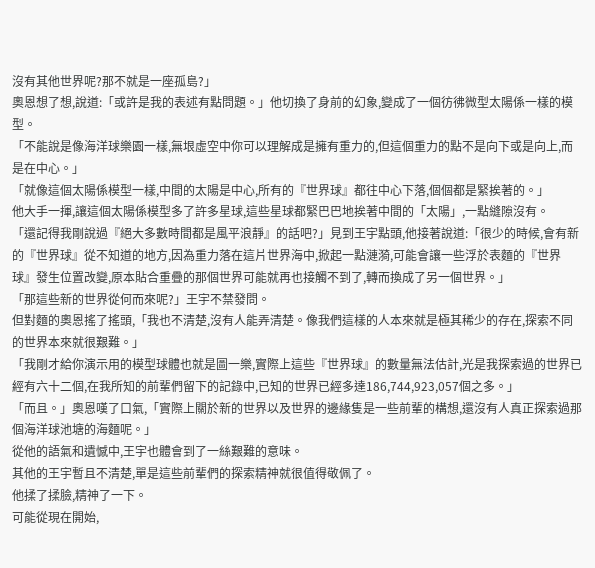沒有其他世界呢?那不就是一座孤島?」
奧恩想了想,說道:「或許是我的表述有點問題。」他切換了身前的幻象,變成了一個彷彿微型太陽係一樣的模型。
「不能說是像海洋球樂園一樣,無垠虛空中你可以理解成是擁有重力的,但這個重力的點不是向下或是向上,而是在中心。」
「就像這個太陽係模型一樣,中間的太陽是中心,所有的『世界球』都往中心下落,個個都是緊挨著的。」
他大手一揮,讓這個太陽係模型多了許多星球,這些星球都緊巴巴地挨著中間的「太陽」,一點縫隙沒有。
「還記得我剛說過『絕大多數時間都是風平浪靜』的話吧?」見到王宇點頭,他接著說道:「很少的時候,會有新的『世界球』從不知道的地方,因為重力落在這片世界海中,掀起一點漣漪,可能會讓一些浮於表麵的『世界球』發生位置改變,原本貼合重疊的那個世界可能就再也接觸不到了,轉而換成了另一個世界。」
「那這些新的世界從何而來呢?」王宇不禁發問。
但對麵的奧恩搖了搖頭,「我也不清楚,沒有人能弄清楚。像我們這樣的人本來就是極其稀少的存在,探索不同的世界本來就很艱難。」
「我剛才給你演示用的模型球體也就是圖一樂,實際上這些『世界球』的數量無法估計,光是我探索過的世界已經有六十二個,在我所知的前輩們留下的記錄中,已知的世界已經多達186,744,923,057個之多。」
「而且。」奧恩嘆了口氣,「實際上關於新的世界以及世界的邊緣隻是一些前輩的構想,還沒有人真正探索過那個海洋球池塘的海麵呢。」
從他的語氣和遺憾中,王宇也體會到了一絲艱難的意味。
其他的王宇暫且不清楚,單是這些前輩們的探索精神就很值得敬佩了。
他揉了揉臉,精神了一下。
可能從現在開始,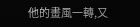他的畫風一轉,又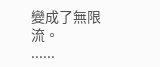變成了無限流。
......